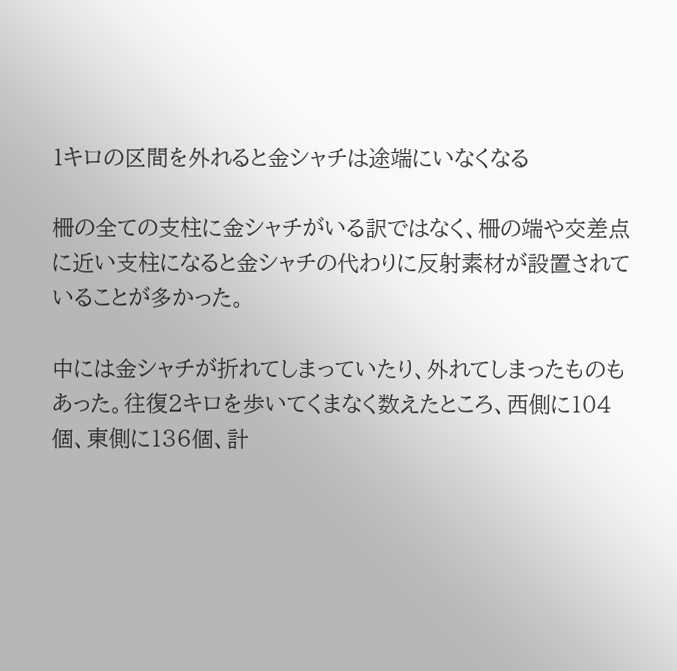1キロの区間を外れると金シャチは途端にいなくなる

柵の全ての支柱に金シャチがいる訳ではなく、柵の端や交差点に近い支柱になると金シャチの代わりに反射素材が設置されていることが多かった。

中には金シャチが折れてしまっていたり、外れてしまったものもあった。往復2キロを歩いてくまなく数えたところ、西側に104個、東側に136個、計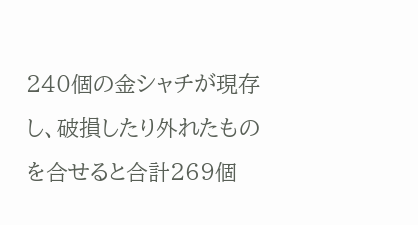240個の金シャチが現存し、破損したり外れたものを合せると合計269個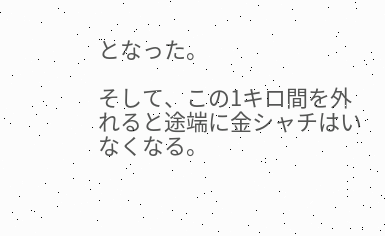となった。

そして、この1キロ間を外れると途端に金シャチはいなくなる。